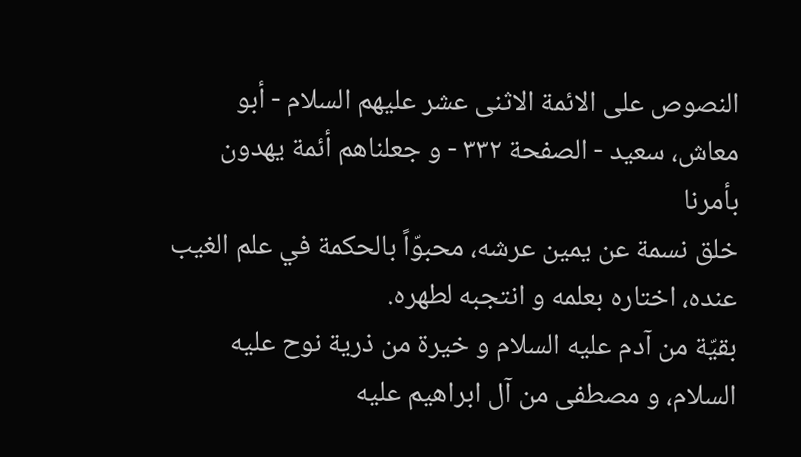النصوص على الائمة الاثنى عشر عليهم السلام - أبو معاش، سعيد - الصفحة ٣٣٢ - و جعلناهم أئمة يهدون بأمرنا
خلق نسمة عن يمين عرشه، محبوّاً بالحكمة في علم الغيب عنده، اختاره بعلمه و انتجبه لطهره.
بقيّة من آدم عليه السلام و خيرة من ذرية نوح عليه السلام، و مصطفى من آل ابراهيم عليه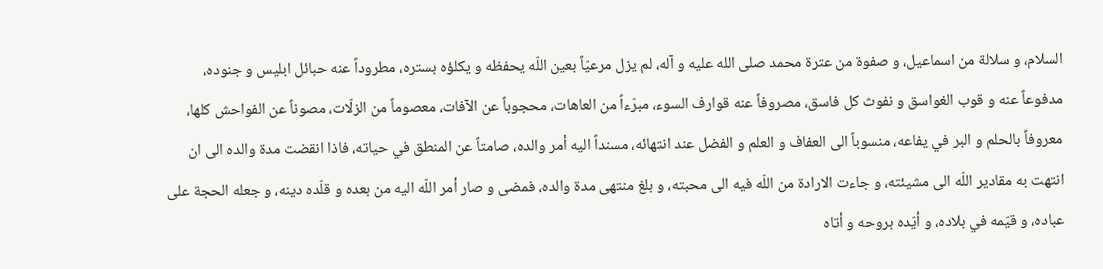السلام، و سلالة من اسماعيل، و صفوة من عترة محمد صلى الله عليه و آله، لم يزل مرعيّاً بعين اللّه يحفظه و يكلؤه بستره، مطروداً عنه حبائل ابليس و جنوده، مدفوعاً عنه و قوب الغواسق و نفوث كل فاسق، مصروفاً عنه قوارف السوء، مبرّءاً من العاهات، محجوباً عن الآفات، معصوماً من الزلّات، مصوناً عن الفواحش كلها، معروفاً بالحلم و البر في يفاعه، منسوباً الى العفاف و العلم و الفضل عند انتهائه، مسنداً اليه أمر والده، صامتاً عن المنطق في حياته، فاذا انقضت مدة والده الى ان انتهت به مقادير اللّه الى مشيئته، و جاءت الارادة من اللّه فيه الى محبته، و بلغ منتهى مدة والده، فمضى و صار أمر اللّه اليه من بعده و قلّده دينه، و جعله الحجة على عباده، و قيّمه في بلاده، و أيّده بروحه و أتاه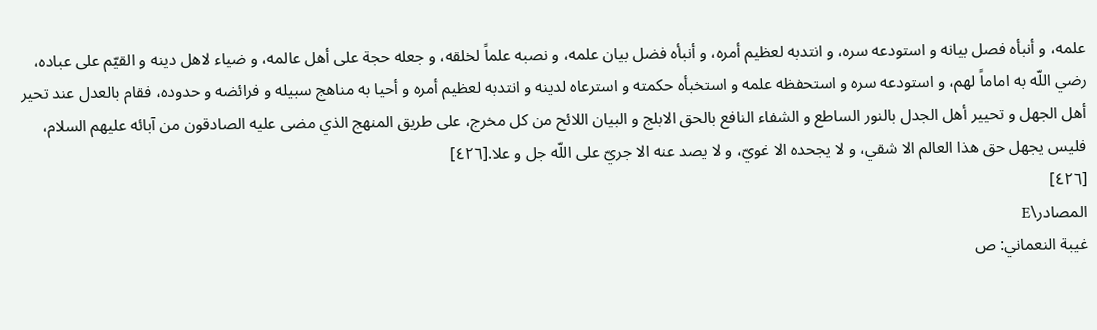علمه، و أنبأه فصل بيانه و استودعه سره، و انتدبه لعظيم أمره، و أنبأه فضل بيان علمه، و نصبه علماً لخلقه، و جعله حجة على أهل عالمه، و ضياء لاهل دينه و القيّم على عباده، رضي اللّه به اماماً لهم، و استودعه سره و استحفظه علمه و استخبأه حكمته و استرعاه لدينه و انتدبه لعظيم أمره و أحيا به مناهج سبيله و فرائضه و حدوده، فقام بالعدل عند تحير أهل الجهل و تحيير أهل الجدل بالنور الساطع و الشفاء النافع بالحق الابلج و البيان اللائح من كل مخرج، على طريق المنهج الذي مضى عليه الصادقون من آبائه عليهم السلام، فليس يجهل حق هذا العالم الا شقي، و لا يجحده الا غويّ، و لا يصد عنه الا جريّ على اللّه جل و علا.[٤٢٦]
[٤٢٦]
المصادر\E
غيبة النعماني: ص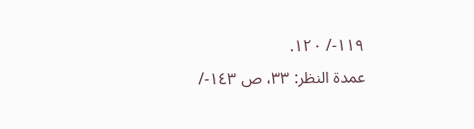١١٩-/ ١٢٠.
عمدة النظر: ٣٣، ص ١٤٣-/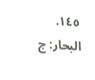١٤٥.
البحار: ج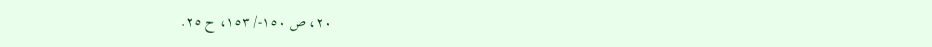٢٠، ص ١٥٠-/ ١٥٣، ح ٢٥.